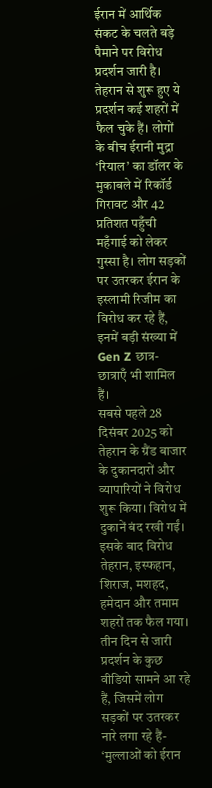ईरान में आर्थिक संकट के चलते बड़े पैमाने पर विरोध प्रदर्शन जारी है। तेहरान से शुरू हुए ये प्रदर्शन कई शहरों में फैल चुके हैं। लोगों के बीच ईरानी मुद्रा ‘रियाल’ का डॉलर के मुकाबले में रिकॉर्ड गिरावट और 42 प्रतिशत पहुँची महँगाई को लेकर गुस्सा है। लोग सड़कों पर उतरकर ईरान के इस्लामी रिजीम का विरोध कर रहे हैं, इनमें बड़ी संख्या में Gen Z छात्र-छात्राएँ भी शामिल हैं।
सबसे पहले 28 दिसंबर 2025 को तेहरान के ग्रैंड बाजार के दुकानदारों और व्यापारियों ने विरोध शुरू किया। विरोध में दुकानें बंद रखी गईं। इसके बाद विरोध तेहरान, इस्फहान, शिराज, मशहद, हमेदान और तमाम शहरों तक फैल गया। तीन दिन से जारी प्रदर्शन के कुछ वीडियो सामने आ रहे हैं, जिसमें लोग सड़कों पर उतरकर नारे लगा रहे हैं- ‘मुल्लाओं को ईरान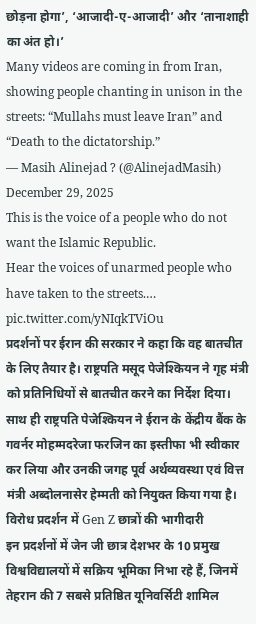छोड़ना होगा’, ‘आजादी-ए-आजादी’ और ‘तानाशाही का अंत हो।’
Many videos are coming in from Iran, showing people chanting in unison in the streets: “Mullahs must leave Iran” and “Death to the dictatorship.”
— Masih Alinejad ? (@AlinejadMasih) December 29, 2025
This is the voice of a people who do not want the Islamic Republic.
Hear the voices of unarmed people who have taken to the streets.… pic.twitter.com/yNIqkTViOu
प्रदर्शनों पर ईरान की सरकार ने कहा कि वह बातचीत के लिए तैयार है। राष्ट्रपति मसूद पेजेश्कियन ने गृह मंत्री को प्रतिनिधियों से बातचीत करने का निर्देश दिया। साथ ही राष्ट्रपति पेजेश्कियन ने ईरान के केंद्रीय बैंक के गवर्नर मोहम्मदरेजा फरजिन का इस्तीफा भी स्वीकार कर लिया और उनकी जगह पूर्व अर्थव्यवस्था एवं वित्त मंत्री अब्दोलनासेर हेम्मती को नियुक्त किया गया है।
विरोध प्रदर्शन में Gen Z छात्रों की भागीदारी
इन प्रदर्शनों में जेन जी छात्र देशभर के 10 प्रमुख विश्वविद्यालयों में सक्रिय भूमिका निभा रहे हैं, जिनमें तेहरान की 7 सबसे प्रतिष्ठित यूनिवर्सिटी शामिल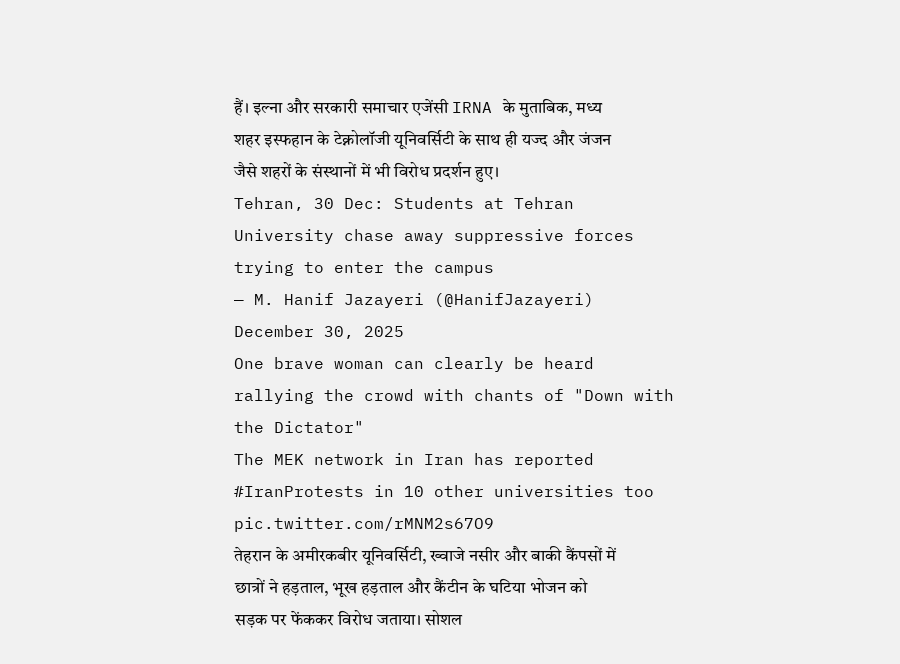हैं। इल्ना और सरकारी समाचार एजेंसी IRNA के मुताबिक, मध्य शहर इस्फहान के टेक्नोलॉजी यूनिवर्सिटी के साथ ही यज्द और जंजन जैसे शहरों के संस्थानों में भी विरोध प्रदर्शन हुए।
Tehran, 30 Dec: Students at Tehran University chase away suppressive forces trying to enter the campus
— M. Hanif Jazayeri (@HanifJazayeri) December 30, 2025
One brave woman can clearly be heard rallying the crowd with chants of "Down with the Dictator"
The MEK network in Iran has reported #IranProtests in 10 other universities too pic.twitter.com/rMNM2s67O9
तेहरान के अमीरकबीर यूनिवर्सिटी, ख्वाजे नसीर और बाकी कैंपसों में छात्रों ने हड़ताल, भूख हड़ताल और कैंटीन के घटिया भोजन को सड़क पर फेंककर विरोध जताया। सोशल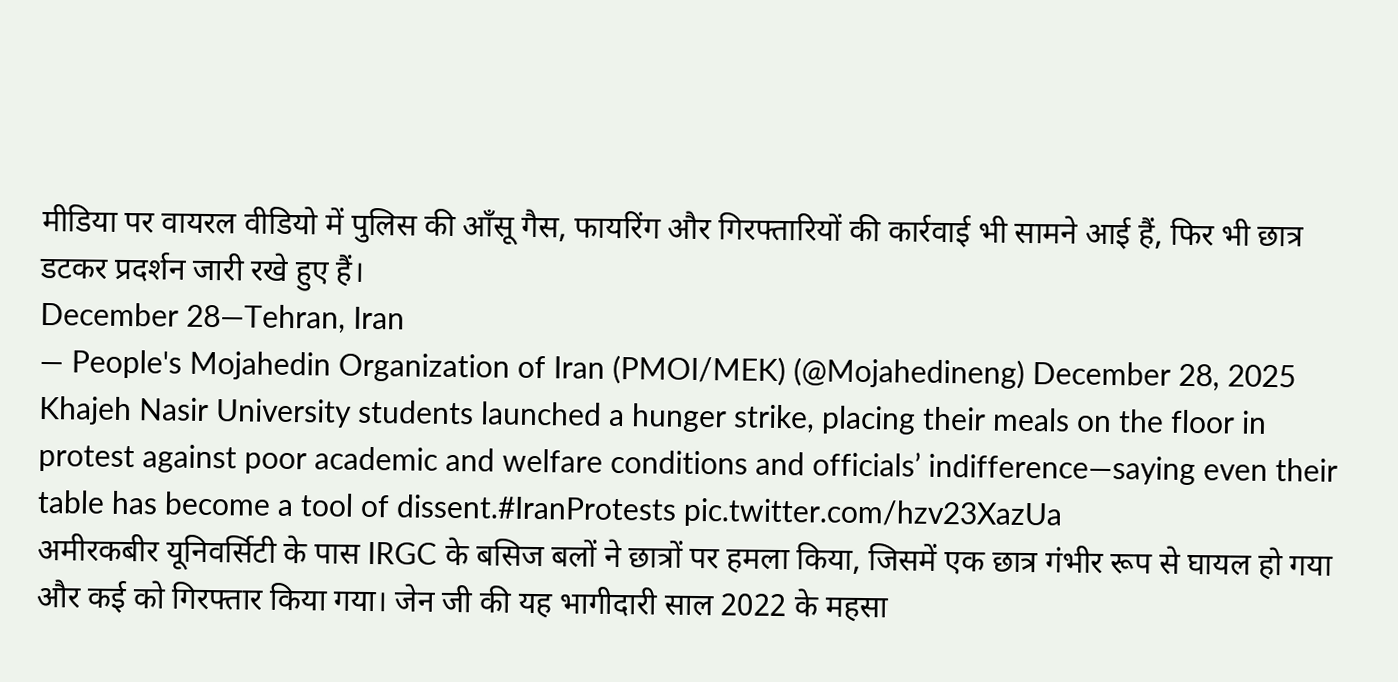मीडिया पर वायरल वीडियो में पुलिस की आँसू गैस, फायरिंग और गिरफ्तारियों की कार्रवाई भी सामने आई हैं, फिर भी छात्र डटकर प्रदर्शन जारी रखे हुए हैं।
December 28—Tehran, Iran
— People's Mojahedin Organization of Iran (PMOI/MEK) (@Mojahedineng) December 28, 2025
Khajeh Nasir University students launched a hunger strike, placing their meals on the floor in protest against poor academic and welfare conditions and officials’ indifference—saying even their table has become a tool of dissent.#IranProtests pic.twitter.com/hzv23XazUa
अमीरकबीर यूनिवर्सिटी के पास IRGC के बसिज बलों ने छात्रों पर हमला किया, जिसमें एक छात्र गंभीर रूप से घायल हो गया और कई को गिरफ्तार किया गया। जेन जी की यह भागीदारी साल 2022 के महसा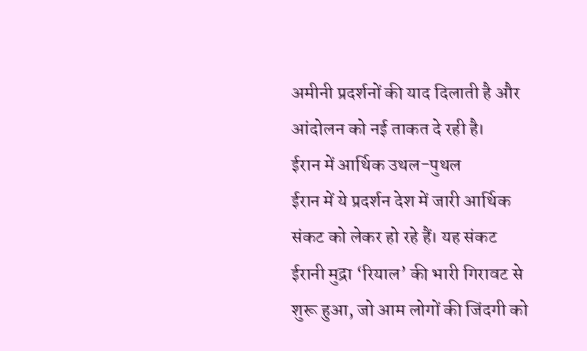अमीनी प्रदर्शनों की याद दिलाती है और आंदोलन को नई ताकत दे रही है।
ईरान में आर्थिक उथल-पुथल
ईरान में ये प्रदर्शन देश में जारी आर्थिक संकट को लेकर हो रहे हैं। यह संकट ईरानी मुद्रा ‘रियाल’ की भारी गिरावट से शुरू हुआ, जो आम लोगों की जिंदगी को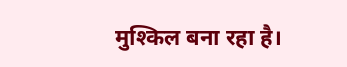मुश्किल बना रहा है।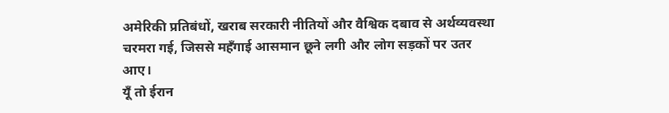अमेरिकी प्रतिबंधों, खराब सरकारी नीतियों और वैश्विक दबाव से अर्थव्यवस्था चरमरा गई, जिससे महँगाई आसमान छूने लगी और लोग सड़कों पर उतर आए।
यूँ तो ईरान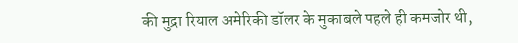की मुद्रा रियाल अमेरिकी डॉलर के मुकाबले पहले ही कमजोर थी,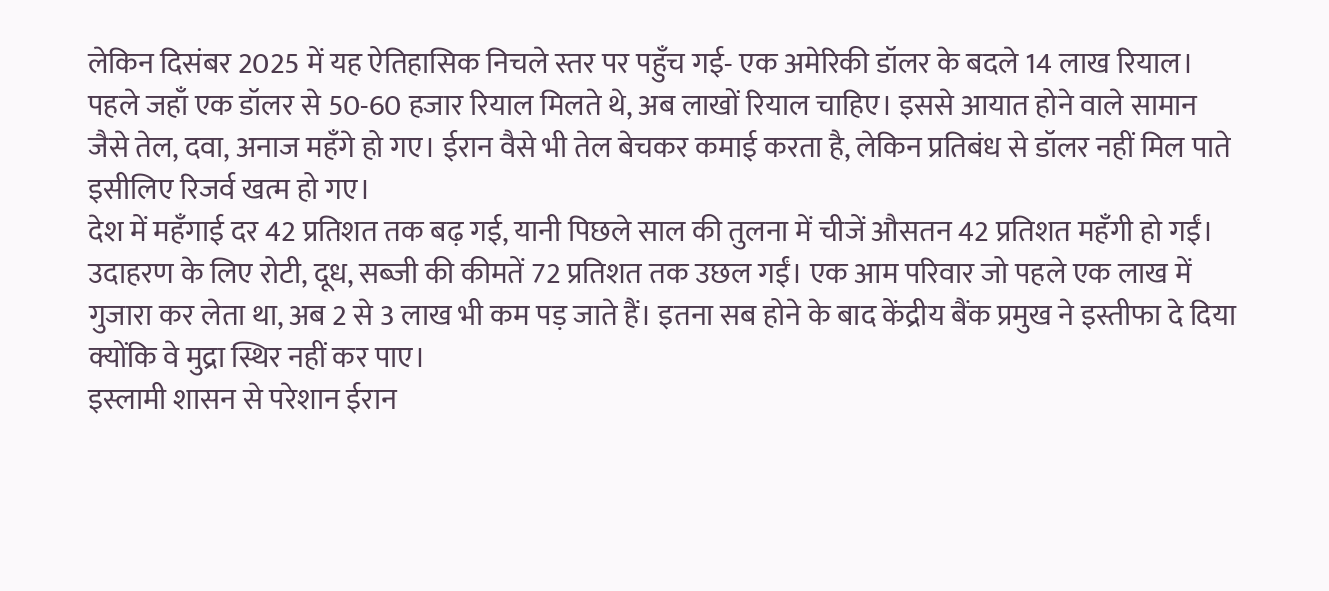लेकिन दिसंबर 2025 में यह ऐतिहासिक निचले स्तर पर पहुँच गई- एक अमेरिकी डॉलर के बदले 14 लाख रियाल। पहले जहाँ एक डॉलर से 50-60 हजार रियाल मिलते थे, अब लाखों रियाल चाहिए। इससे आयात होने वाले सामान जैसे तेल, दवा, अनाज महँगे हो गए। ईरान वैसे भी तेल बेचकर कमाई करता है, लेकिन प्रतिबंध से डॉलर नहीं मिल पाते इसीलिए रिजर्व खत्म हो गए।
देश में महँगाई दर 42 प्रतिशत तक बढ़ गई, यानी पिछले साल की तुलना में चीजें औसतन 42 प्रतिशत महँगी हो गईं। उदाहरण के लिए रोटी, दूध, सब्जी की कीमतें 72 प्रतिशत तक उछल गईं। एक आम परिवार जो पहले एक लाख में गुजारा कर लेता था, अब 2 से 3 लाख भी कम पड़ जाते हैं। इतना सब होने के बाद केंद्रीय बैंक प्रमुख ने इस्तीफा दे दिया क्योंकि वे मुद्रा स्थिर नहीं कर पाए।
इस्लामी शासन से परेशान ईरान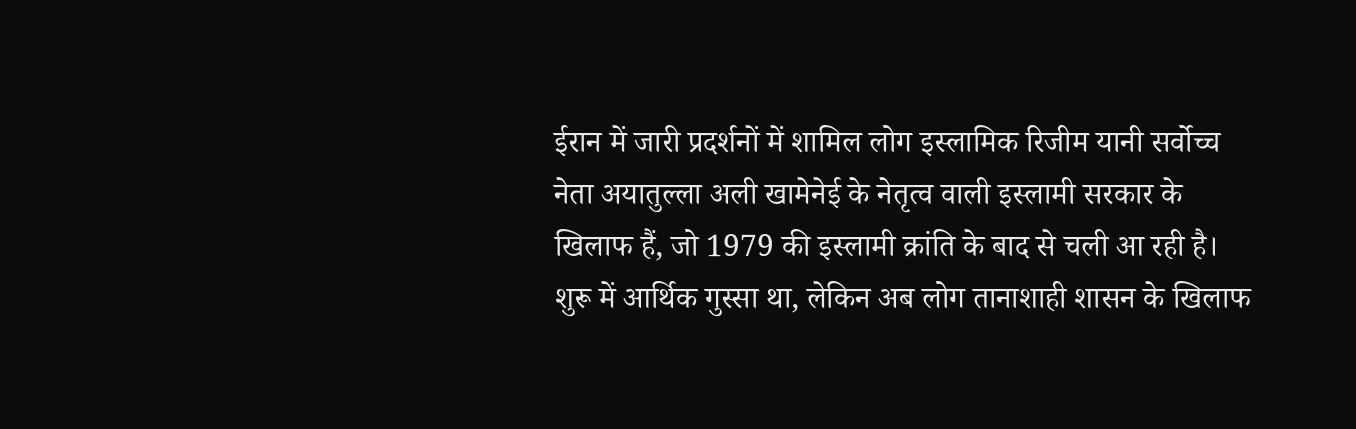ईरान में जारी प्रदर्शनों में शामिल लोग इस्लामिक रिजीम यानी सर्वोच्च नेता अयातुल्ला अली खामेनेई के नेतृत्व वाली इस्लामी सरकार के खिलाफ हैं, जो 1979 की इस्लामी क्रांति के बाद से चली आ रही है। शुरू में आर्थिक गुस्सा था, लेकिन अब लोग तानाशाही शासन के खिलाफ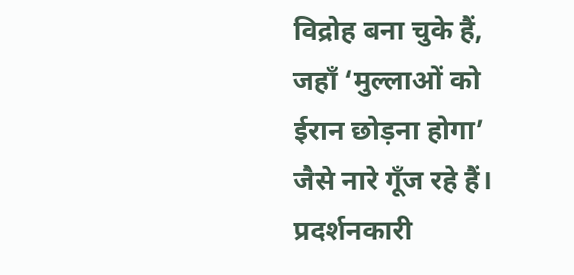विद्रोह बना चुके हैं, जहाँ ‘मुल्लाओं को ईरान छोड़ना होगा’ जैसे नारे गूँज रहे हैं।
प्रदर्शनकारी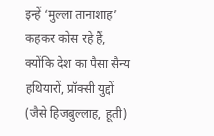इन्हें ‘मुल्ला तानाशाह’ कहकर कोस रहे हैं, क्योंकि देश का पैसा सैन्य हथियारों, प्रॉक्सी युद्दों (जैसे हिजबुल्लाह, हूती)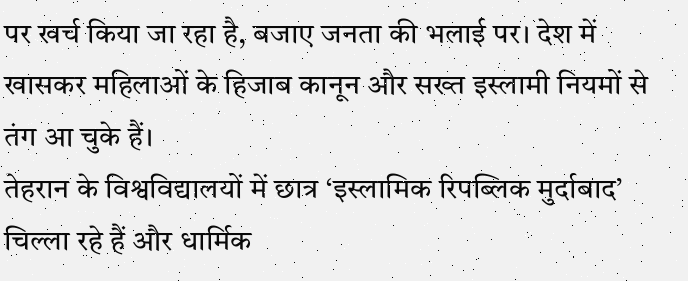पर खर्च किया जा रहा है, बजाए जनता की भलाई पर। देश में खासकर महिलाओं के हिजाब कानून और सख्त इस्लामी नियमों से तंग आ चुके हैं।
तेहरान के विश्वविद्यालयों में छात्र ‘इस्लामिक रिपब्लिक मुर्दाबाद’ चिल्ला रहे हैं और धार्मिक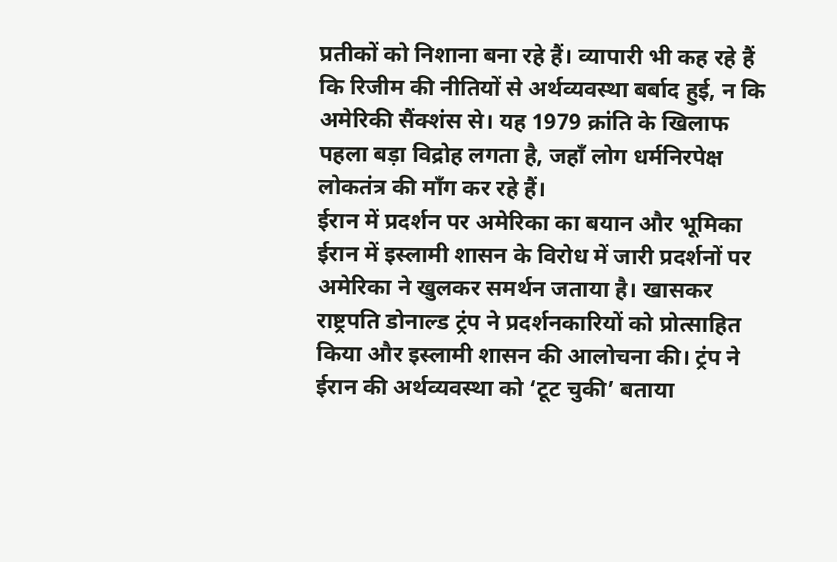प्रतीकों को निशाना बना रहे हैं। व्यापारी भी कह रहे हैं कि रिजीम की नीतियों से अर्थव्यवस्था बर्बाद हुई, न कि अमेरिकी सैंक्शंस से। यह 1979 क्रांति के खिलाफ पहला बड़ा विद्रोह लगता है, जहाँ लोग धर्मनिरपेक्ष लोकतंत्र की माँग कर रहे हैं।
ईरान में प्रदर्शन पर अमेरिका का बयान और भूमिका
ईरान में इस्लामी शासन के विरोध में जारी प्रदर्शनों पर अमेरिका ने खुलकर समर्थन जताया है। खासकर राष्ट्रपति डोनाल्ड ट्रंप ने प्रदर्शनकारियों को प्रोत्साहित किया और इस्लामी शासन की आलोचना की। ट्रंप ने ईरान की अर्थव्यवस्था को ‘टूट चुकी’ बताया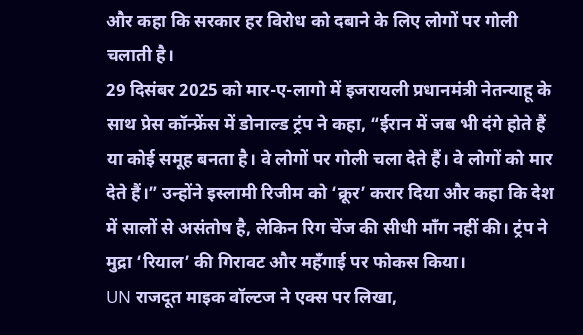और कहा कि सरकार हर विरोध को दबाने के लिए लोगों पर गोली चलाती है।
29 दिसंबर 2025 को मार-ए-लागो में इजरायली प्रधानमंत्री नेतन्याहू के साथ प्रेस कॉन्फ्रेंस में डोनाल्ड ट्रंप ने कहा, “ईरान में जब भी दंगे होते हैं या कोई समूह बनता है। वे लोगों पर गोली चला देते हैं। वे लोगों को मार देते हैं।” उन्होंने इस्लामी रिजीम को ‘क्रूर’ करार दिया और कहा कि देश में सालों से असंतोष है, लेकिन रिग चेंज की सीधी माँग नहीं की। ट्रंप ने मुद्रा ‘रियाल’ की गिरावट और महँगाई पर फोकस किया।
UN राजदूत माइक वॉल्टज ने एक्स पर लिखा,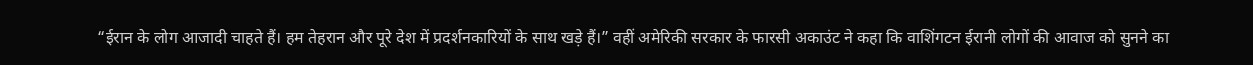“ईरान के लोग आजादी चाहते हैं। हम तेहरान और पूरे देश में प्रदर्शनकारियों के साथ खड़े हैं।” वहीं अमेरिकी सरकार के फारसी अकाउंट ने कहा कि वाशिंगटन ईरानी लोगों की आवाज को सुनने का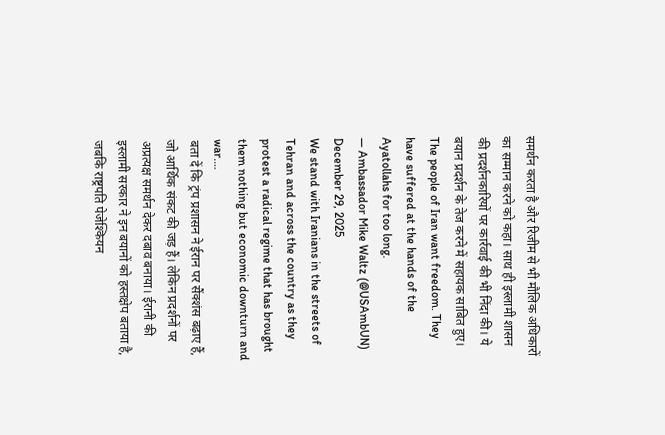समर्थन करता है और रिजीम से भी मौलिक अधिकारों का सम्मान करने को कहा। साथ ही इस्लामी शासन की प्रदर्शनकारियों पर कार्रवाई की भी निंदा की। ये बयान प्रदर्शन के तेज करने में सहायक साबित हुए।
The people of Iran want freedom. They have suffered at the hands of the Ayatollahs for too long.
— Ambassador Mike Waltz (@USAmbUN) December 29, 2025
We stand with Iranians in the streets of Tehran and across the country as they protest a radical regime that has brought them nothing but economic downturn and war.…
बता दें कि ट्रंप प्रशासन ने ईरान पर सैंक्शंस बढ़ाए हैं, जो आर्थिक संकट की जड़ हैं। लेकिन प्रदर्शनों पर अप्रत्यक्ष समर्थन देकर दबाव बनाया। ईरानी की इस्लामी सरकार ने इन बयानों को हस्तक्षेप बताया है, जबकि राष्ट्रपति पेजेश्कियन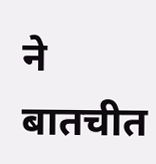ने बातचीत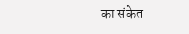का संकेत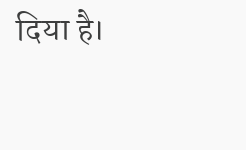दिया है।